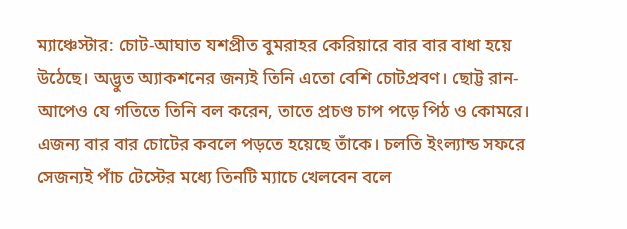ম্যাঞ্চেস্টার: চোট-আঘাত যশপ্রীত বুমরাহর কেরিয়ারে বার বার বাধা হয়ে উঠেছে। অদ্ভুত অ্যাকশনের জন্যই তিনি এতো বেশি চোটপ্রবণ। ছোট্ট রান-আপেও যে গতিতে তিনি বল করেন, তাতে প্রচণ্ড চাপ পড়ে পিঠ ও কোমরে। এজন্য বার বার চোটের কবলে পড়তে হয়েছে তাঁকে। চলতি ইংল্যান্ড সফরে সেজন্যই পাঁচ টেস্টের মধ্যে তিনটি ম্যাচে খেলবেন বলে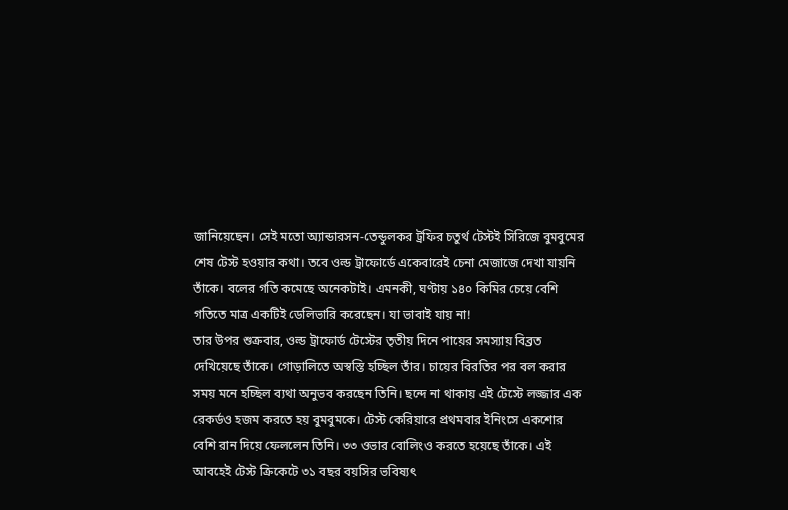জানিয়েছেন। সেই মতো অ্যান্ডারসন-তেন্ডুলকর ট্রফির চতুর্থ টেস্টই সিরিজে বুমবুমের শেষ টেস্ট হওয়ার কথা। তবে ওল্ড ট্রাফোর্ডে একেবারেই চেনা মেজাজে দেখা যায়নি তাঁকে। বলের গতি কমেছে অনেকটাই। এমনকী, ঘণ্টায় ১৪০ কিমির চেয়ে বেশি গতিতে মাত্র একটিই ডেলিভারি করেছেন। যা ভাবাই যায় না!
তার উপর শুক্রবার, ওল্ড ট্রাফোর্ড টেস্টের তৃতীয় দিনে পায়ের সমস্যায় বিব্রত দেখিয়েছে তাঁকে। গোড়ালিতে অস্বস্তি হচ্ছিল তাঁর। চায়ের বিরতির পর বল করার সময় মনে হচ্ছিল ব্যথা অনুভব করছেন তিনি। ছন্দে না থাকায় এই টেস্টে লজ্জার এক রেকর্ডও হজম করতে হয় বুমবুমকে। টেস্ট কেরিয়ারে প্রথমবার ইনিংসে একশোর বেশি রান দিয়ে ফেললেন তিনি। ৩৩ ওভার বোলিংও করতে হয়েছে তাঁকে। এই আবহেই টেস্ট ক্রিকেটে ৩১ বছর বয়সির ভবিষ্যৎ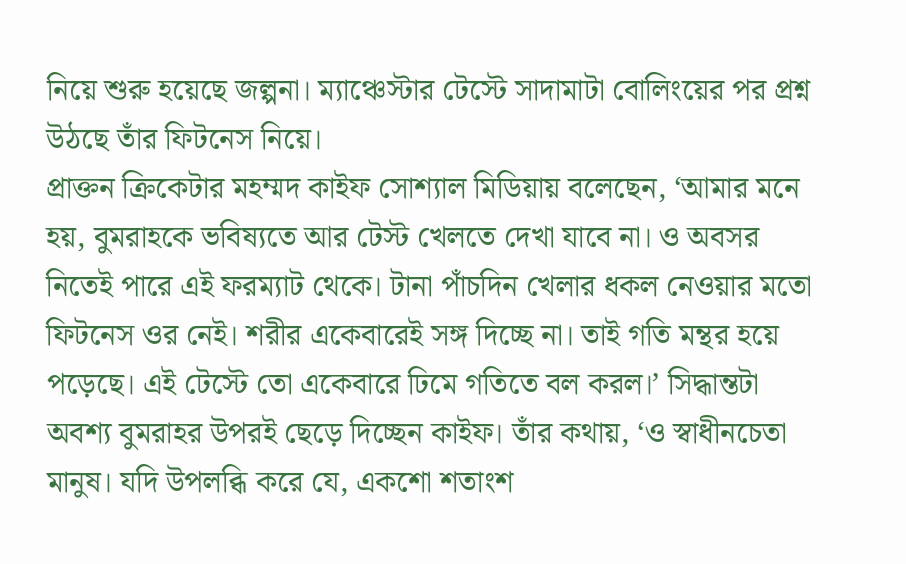নিয়ে শুরু হয়েছে জল্পনা। ম্যাঞ্চেস্টার টেস্টে সাদামাটা বোলিংয়ের পর প্রশ্ন উঠছে তাঁর ফিটনেস নিয়ে।
প্রাক্তন ক্রিকেটার মহম্মদ কাইফ সোশ্যাল মিডিয়ায় বলেছেন, ‘আমার মনে হয়, বুমরাহকে ভবিষ্যতে আর টেস্ট খেলতে দেখা যাবে না। ও অবসর নিতেই পারে এই ফরম্যাট থেকে। টানা পাঁচদিন খেলার ধকল নেওয়ার মতো ফিটনেস ওর নেই। শরীর একেবারেই সঙ্গ দিচ্ছে না। তাই গতি মন্থর হয়ে পড়েছে। এই টেস্টে তো একেবারে ঢিমে গতিতে বল করল।’ সিদ্ধান্তটা অবশ্য বুমরাহর উপরই ছেড়ে দিচ্ছেন কাইফ। তাঁর কথায়, ‘ও স্বাধীনচেতা মানুষ। যদি উপলব্ধি করে যে, একশো শতাংশ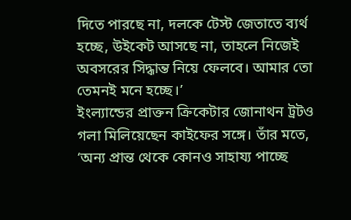দিতে পারছে না, দলকে টেস্ট জেতাতে ব্যর্থ হচ্ছে, উইকেট আসছে না, তাহলে নিজেই অবসরের সিদ্ধান্ত নিয়ে ফেলবে। আমার তো তেমনই মনে হচ্ছে।’
ইংল্যান্ডের প্রাক্তন ক্রিকেটার জোনাথন ট্রটও গলা মিলিয়েছেন কাইফের সঙ্গে। তাঁর মতে, ‘অন্য প্রান্ত থেকে কোনও সাহায্য পাচ্ছে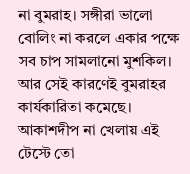না বুমরাহ। সঙ্গীরা ভালো বোলিং না করলে একার পক্ষে সব চাপ সামলানো মুশকিল। আর সেই কারণেই বুমরাহর কার্যকারিতা কমেছে। আকাশদীপ না খেলায় এই টেস্টে তো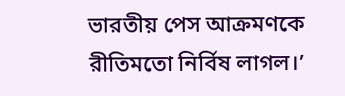ভারতীয় পেস আক্রমণকে রীতিমতো নির্বিষ লাগল।’